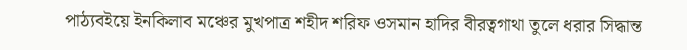পাঠ্যবইয়ে ইনকিলাব মঞ্চের মুখপাত্র শহীদ শরিফ ওসমান হাদির বীরত্বগাথা তুলে ধরার সিদ্ধান্ত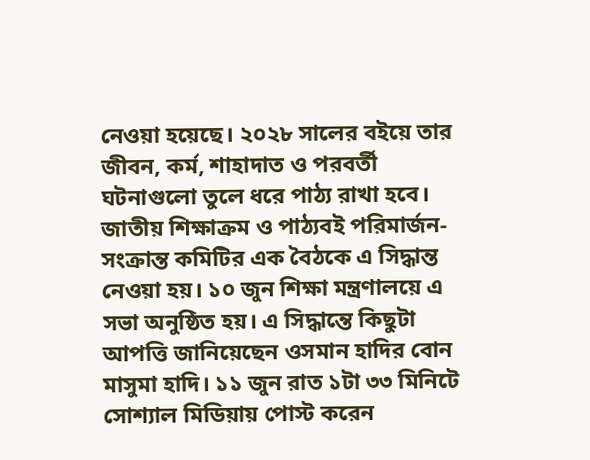নেওয়া হয়েছে। ২০২৮ সালের বইয়ে তার জীবন, কর্ম, শাহাদাত ও পরবর্তী ঘটনাগুলো তুলে ধরে পাঠ্য রাখা হবে।
জাতীয় শিক্ষাক্রম ও পাঠ্যবই পরিমার্জন-সংক্রান্ত কমিটির এক বৈঠকে এ সিদ্ধান্ত নেওয়া হয়। ১০ জুন শিক্ষা মন্ত্রণালয়ে এ সভা অনুষ্ঠিত হয়। এ সিদ্ধান্তে কিছুটা আপত্তি জানিয়েছেন ওসমান হাদির বোন মাসুমা হাদি। ১১ জুন রাত ১টা ৩৩ মিনিটে সোশ্যাল মিডিয়ায় পোস্ট করেন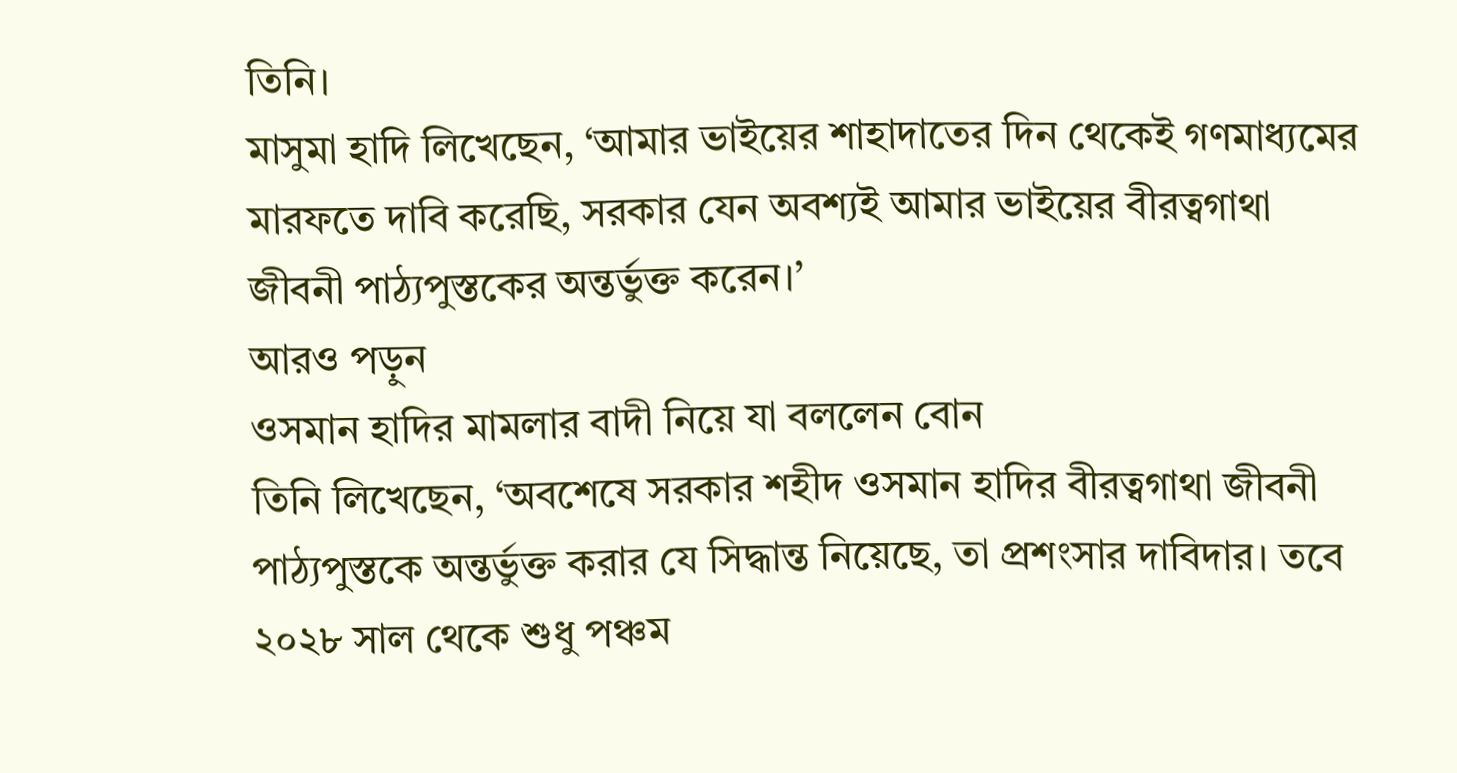তিনি।
মাসুমা হাদি লিখেছেন, ‘আমার ভাইয়ের শাহাদাতের দিন থেকেই গণমাধ্যমের মারফতে দাবি করেছি, সরকার যেন অবশ্যই আমার ভাইয়ের বীরত্বগাথা জীবনী পাঠ্যপুস্তকের অন্তর্ভুক্ত করেন।’
আরও পড়ুন
ওসমান হাদির মামলার বাদী নিয়ে যা বললেন বোন
তিনি লিখেছেন, ‘অবশেষে সরকার শহীদ ওসমান হাদির বীরত্বগাথা জীবনী পাঠ্যপুস্তকে অন্তর্ভুক্ত করার যে সিদ্ধান্ত নিয়েছে, তা প্রশংসার দাবিদার। তবে ২০২৮ সাল থেকে শুধু পঞ্চম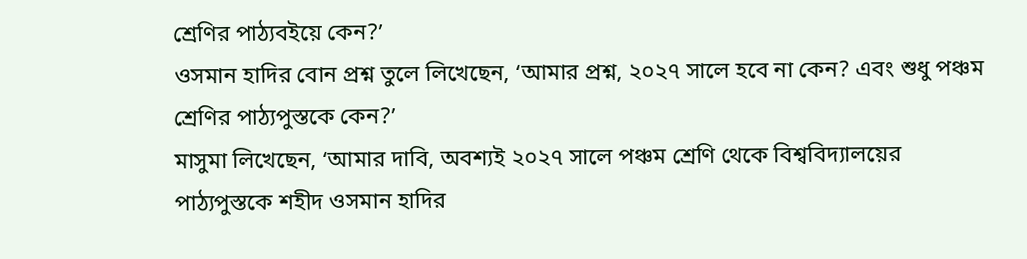শ্রেণির পাঠ্যবইয়ে কেন?’
ওসমান হাদির বোন প্রশ্ন তুলে লিখেছেন, ‘আমার প্রশ্ন, ২০২৭ সালে হবে না কেন? এবং শুধু পঞ্চম শ্রেণির পাঠ্যপুস্তকে কেন?’
মাসুমা লিখেছেন, ‘আমার দাবি, অবশ্যই ২০২৭ সালে পঞ্চম শ্রেণি থেকে বিশ্ববিদ্যালয়ের পাঠ্যপুস্তকে শহীদ ওসমান হাদির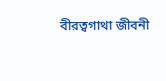বীরত্বগাথা জীবনী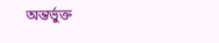অন্তর্ভুক্ত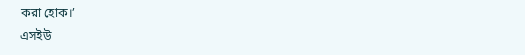করা হোক।’
এসইউ